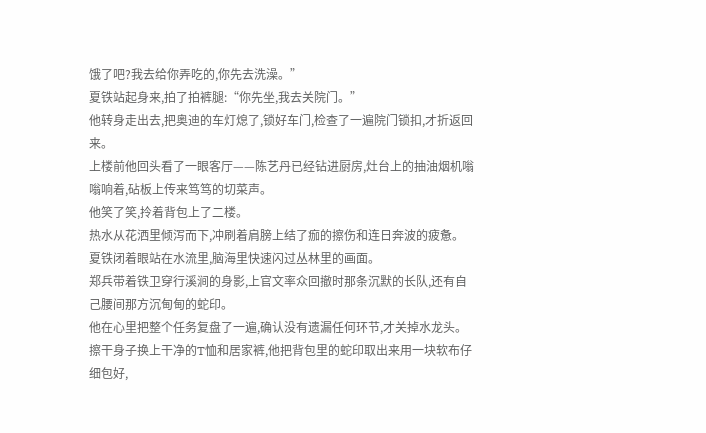饿了吧?我去给你弄吃的,你先去洗澡。”
夏铁站起身来,拍了拍裤腿:“你先坐,我去关院门。”
他转身走出去,把奥迪的车灯熄了,锁好车门,检查了一遍院门锁扣,才折返回来。
上楼前他回头看了一眼客厅——陈艺丹已经钻进厨房,灶台上的抽油烟机嗡嗡响着,砧板上传来笃笃的切菜声。
他笑了笑,拎着背包上了二楼。
热水从花洒里倾泻而下,冲刷着肩膀上结了痂的擦伤和连日奔波的疲惫。
夏铁闭着眼站在水流里,脑海里快速闪过丛林里的画面。
郑兵带着铁卫穿行溪涧的身影,上官文率众回撤时那条沉默的长队,还有自己腰间那方沉甸甸的蛇印。
他在心里把整个任务复盘了一遍,确认没有遗漏任何环节,才关掉水龙头。
擦干身子换上干净的T恤和居家裤,他把背包里的蛇印取出来用一块软布仔细包好,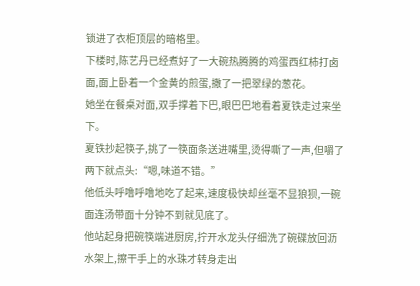锁进了衣柜顶层的暗格里。
下楼时,陈艺丹已经煮好了一大碗热腾腾的鸡蛋西红柿打卤面,面上卧着一个金黄的煎蛋,撒了一把翠绿的葱花。
她坐在餐桌对面,双手撑着下巴,眼巴巴地看着夏铁走过来坐下。
夏铁抄起筷子,挑了一筷面条送进嘴里,烫得嘶了一声,但嚼了两下就点头:“嗯,味道不错。”
他低头呼噜呼噜地吃了起来,速度极快却丝毫不显狼狈,一碗面连汤带面十分钟不到就见底了。
他站起身把碗筷端进厨房,拧开水龙头仔细洗了碗碟放回沥水架上,擦干手上的水珠才转身走出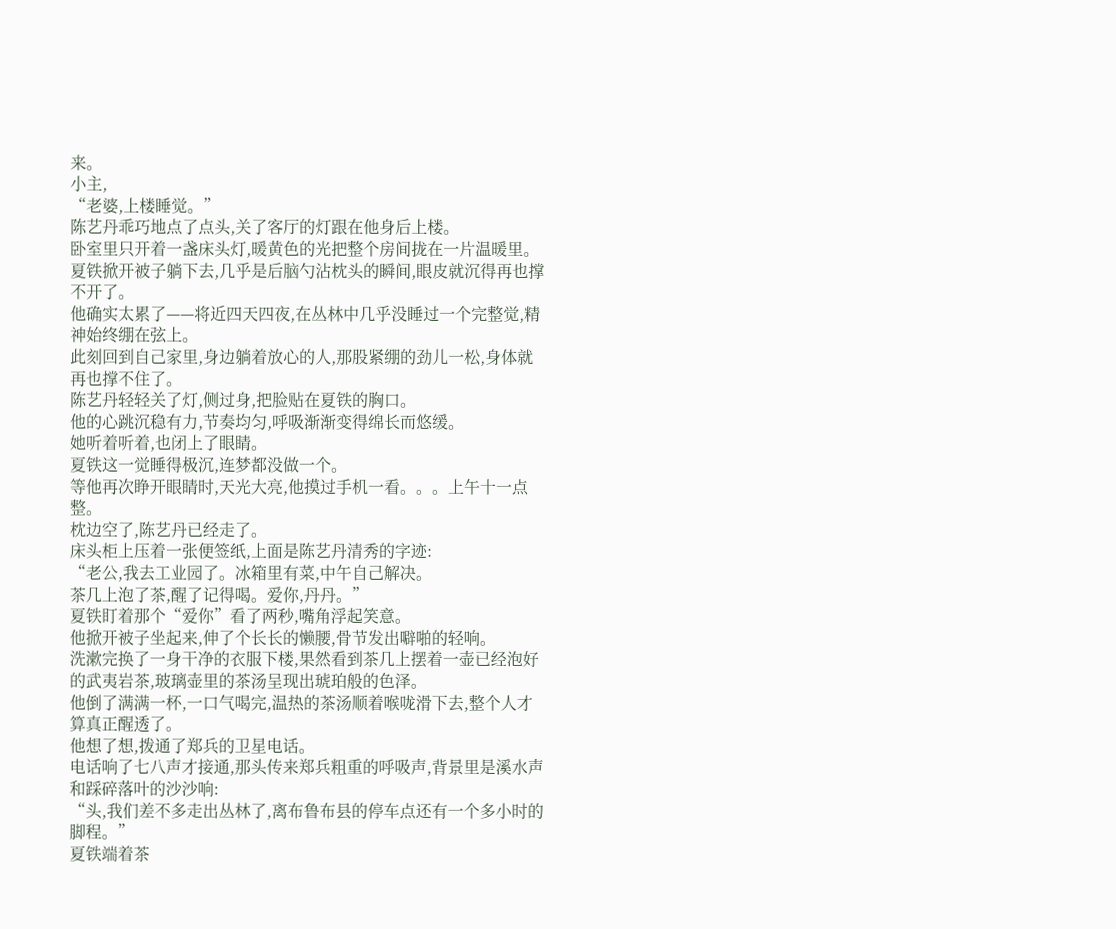来。
小主,
“老婆,上楼睡觉。”
陈艺丹乖巧地点了点头,关了客厅的灯跟在他身后上楼。
卧室里只开着一盏床头灯,暖黄色的光把整个房间拢在一片温暖里。
夏铁掀开被子躺下去,几乎是后脑勺沾枕头的瞬间,眼皮就沉得再也撑不开了。
他确实太累了——将近四天四夜,在丛林中几乎没睡过一个完整觉,精神始终绷在弦上。
此刻回到自己家里,身边躺着放心的人,那股紧绷的劲儿一松,身体就再也撑不住了。
陈艺丹轻轻关了灯,侧过身,把脸贴在夏铁的胸口。
他的心跳沉稳有力,节奏均匀,呼吸渐渐变得绵长而悠缓。
她听着听着,也闭上了眼睛。
夏铁这一觉睡得极沉,连梦都没做一个。
等他再次睁开眼睛时,天光大亮,他摸过手机一看。。。上午十一点整。
枕边空了,陈艺丹已经走了。
床头柜上压着一张便签纸,上面是陈艺丹清秀的字迹:
“老公,我去工业园了。冰箱里有菜,中午自己解决。
茶几上泡了茶,醒了记得喝。爱你,丹丹。”
夏铁盯着那个“爱你”看了两秒,嘴角浮起笑意。
他掀开被子坐起来,伸了个长长的懒腰,骨节发出噼啪的轻响。
洗漱完换了一身干净的衣服下楼,果然看到茶几上摆着一壶已经泡好的武夷岩茶,玻璃壶里的茶汤呈现出琥珀般的色泽。
他倒了满满一杯,一口气喝完,温热的茶汤顺着喉咙滑下去,整个人才算真正醒透了。
他想了想,拨通了郑兵的卫星电话。
电话响了七八声才接通,那头传来郑兵粗重的呼吸声,背景里是溪水声和踩碎落叶的沙沙响:
“头,我们差不多走出丛林了,离布鲁布县的停车点还有一个多小时的脚程。”
夏铁端着茶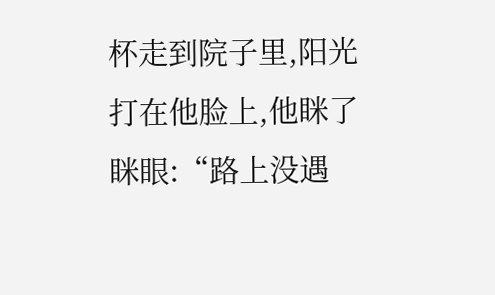杯走到院子里,阳光打在他脸上,他眯了眯眼:“路上没遇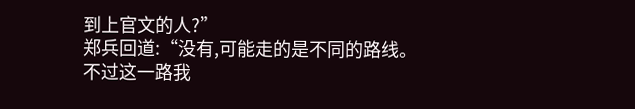到上官文的人?”
郑兵回道:“没有,可能走的是不同的路线。
不过这一路我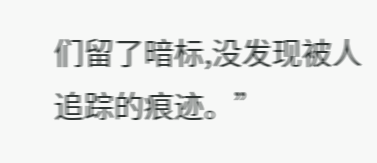们留了暗标,没发现被人追踪的痕迹。”